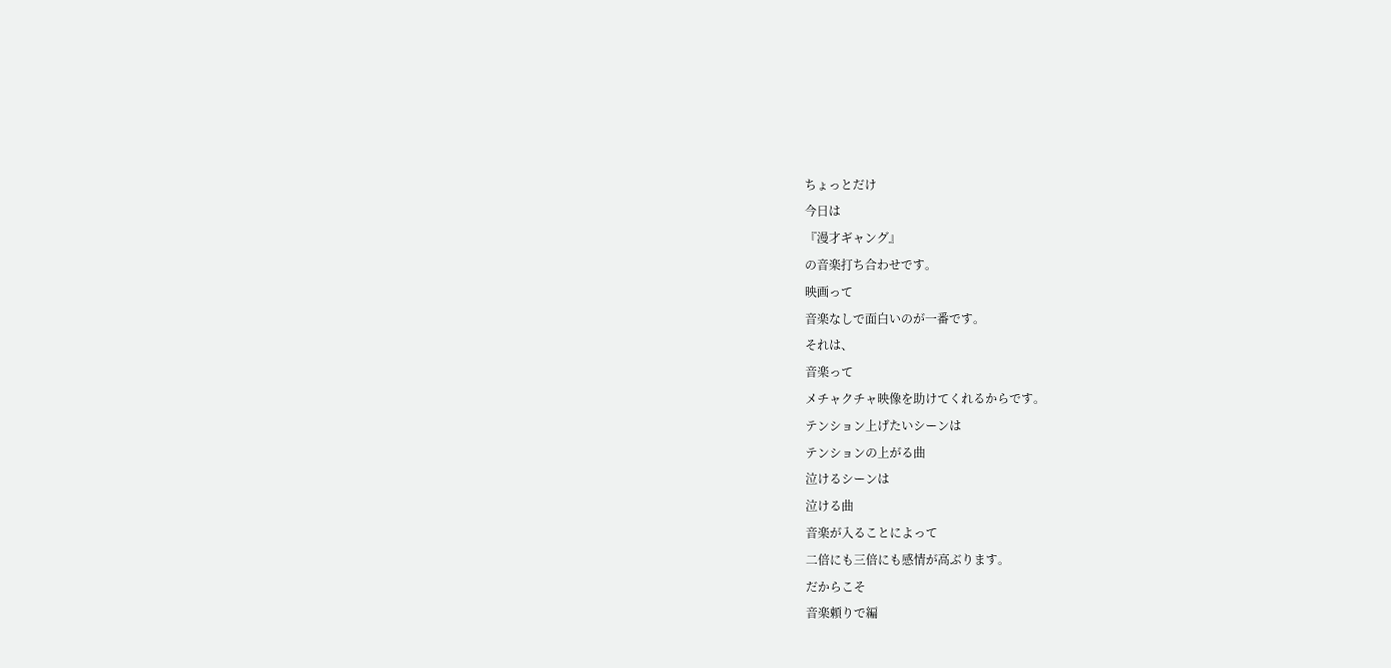ちょっとだけ
今日は
『漫才ギャング』
の音楽打ち合わせです。
映画って
音楽なしで面白いのが一番です。
それは、
音楽って
メチャクチャ映像を助けてくれるからです。
テンション上げたいシーンは
テンションの上がる曲
泣けるシーンは
泣ける曲
音楽が入ることによって
二倍にも三倍にも感情が高ぶります。
だからこそ
音楽頼りで編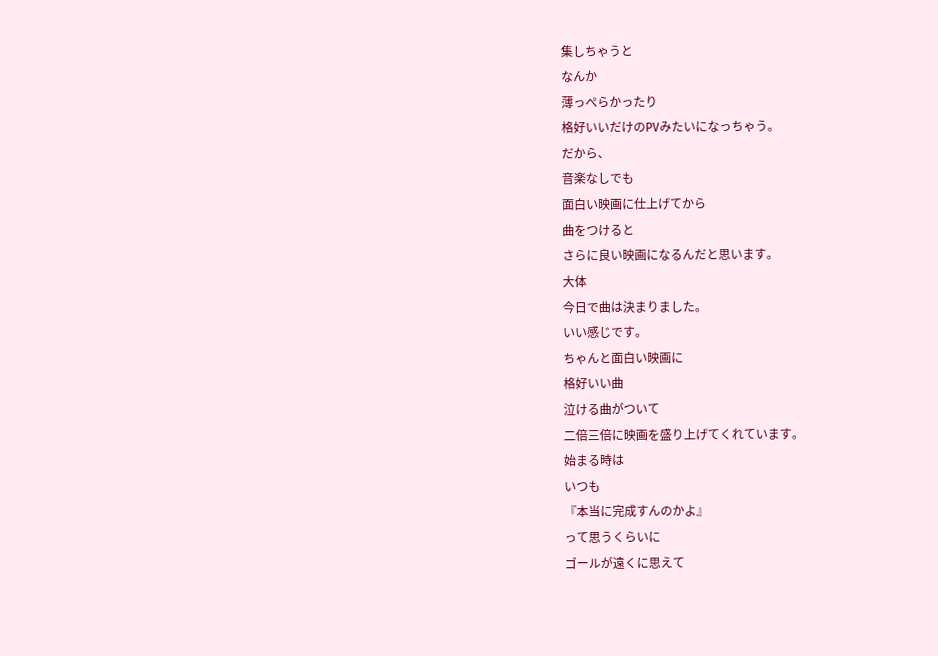集しちゃうと
なんか
薄っぺらかったり
格好いいだけのPVみたいになっちゃう。
だから、
音楽なしでも
面白い映画に仕上げてから
曲をつけると
さらに良い映画になるんだと思います。
大体
今日で曲は決まりました。
いい感じです。
ちゃんと面白い映画に
格好いい曲
泣ける曲がついて
二倍三倍に映画を盛り上げてくれています。
始まる時は
いつも
『本当に完成すんのかよ』
って思うくらいに
ゴールが遠くに思えて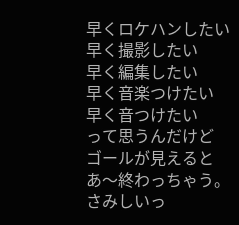早くロケハンしたい
早く撮影したい
早く編集したい
早く音楽つけたい
早く音つけたい
って思うんだけど
ゴールが見えると
あ〜終わっちゃう。
さみしいっ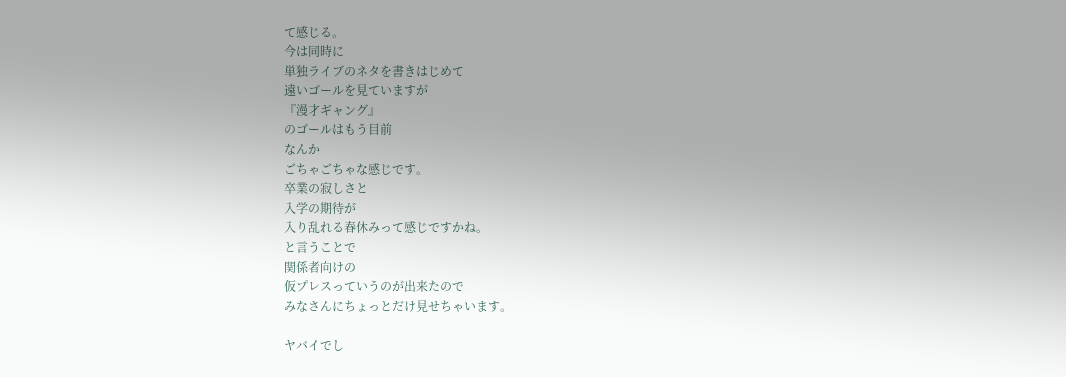て感じる。
今は同時に
単独ライブのネタを書きはじめて
遠いゴールを見ていますが
『漫才ギャング』
のゴールはもう目前
なんか
ごちゃごちゃな感じです。
卒業の寂しさと
入学の期待が
入り乱れる春休みって感じですかね。
と言うことで
関係者向けの
仮プレスっていうのが出来たので
みなさんにちょっとだけ見せちゃいます。

ヤバイでし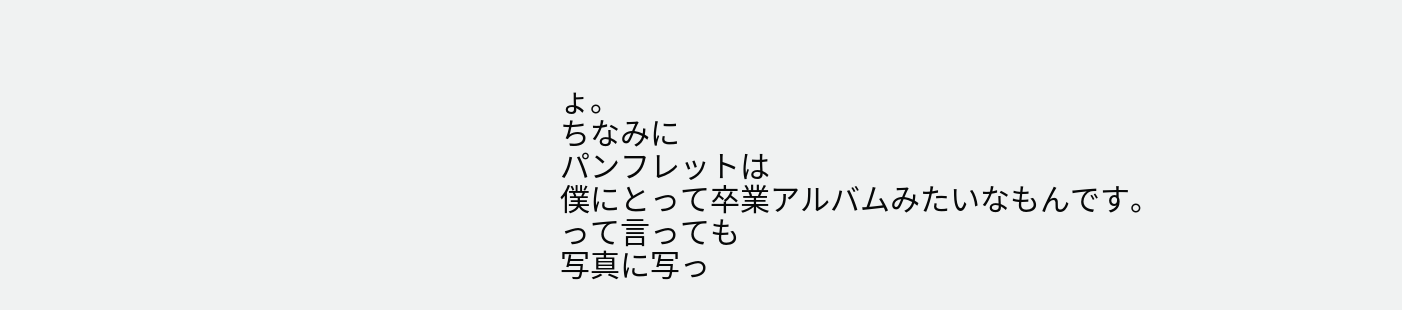ょ。
ちなみに
パンフレットは
僕にとって卒業アルバムみたいなもんです。
って言っても
写真に写っ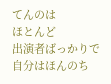てんのは
ほとんど
出演者ばっかりで
自分はほんのち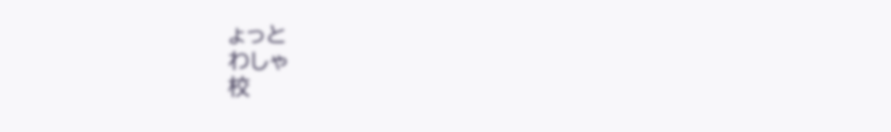ょっと
わしゃ
校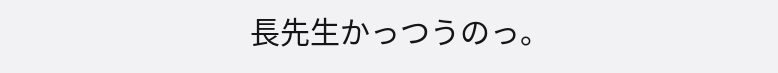長先生かっつうのっ。